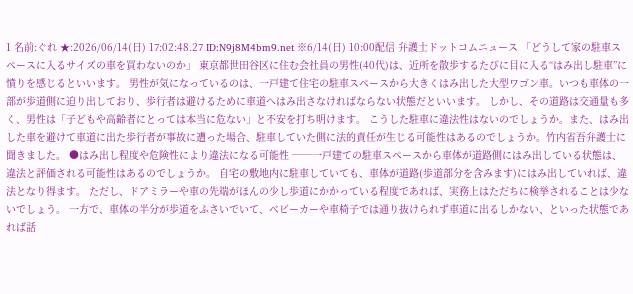1 名前:ぐれ ★:2026/06/14(日) 17:02:48.27 ID:N9j8M4bm9.net ※6/14(日) 10:00配信 弁護士ドットコムニュース 「どうして家の駐車スペースに入るサイズの車を買わないのか」 東京都世田谷区に住む会社員の男性(40代)は、近所を散歩するたびに目に入る“はみ出し駐車”に憤りを感じるといいます。 男性が気になっているのは、一戸建て住宅の駐車スペースから大きくはみ出した大型ワゴン車。いつも車体の一部が歩道側に迫り出しており、歩行者は避けるために車道へはみ出さなければならない状態だといいます。 しかし、その道路は交通量も多く、男性は「子どもや高齢者にとっては本当に危ない」と不安を打ち明けます。 こうした駐車に違法性はないのでしょうか。また、はみ出した車を避けて車道に出た歩行者が事故に遭った場合、駐車していた側に法的責任が生じる可能性はあるのでしょうか。竹内省吾弁護士に聞きました。 ●はみ出し程度や危険性により違法になる可能性 ──一戸建ての駐車スペースから車体が道路側にはみ出している状態は、違法と評価される可能性はあるのでしょうか。 自宅の敷地内に駐車していても、車体が道路(歩道部分を含みます)にはみ出していれば、違法となり得ます。 ただし、ドアミラーや車の先端がほんの少し歩道にかかっている程度であれば、実務上はただちに検挙されることは少ないでしょう。 一方で、車体の半分が歩道をふさいでいて、ベビーカーや車椅子では通り抜けられず車道に出るしかない、といった状態であれば話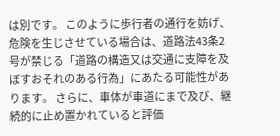は別です。 このように歩行者の通行を妨げ、危険を生じさせている場合は、道路法43条2号が禁じる「道路の構造又は交通に支障を及ぼすおそれのある行為」にあたる可能性があります。 さらに、車体が車道にまで及び、継続的に止め置かれていると評価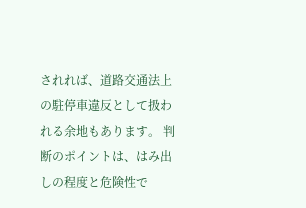されれば、道路交通法上の駐停車違反として扱われる余地もあります。 判断のポイントは、はみ出しの程度と危険性で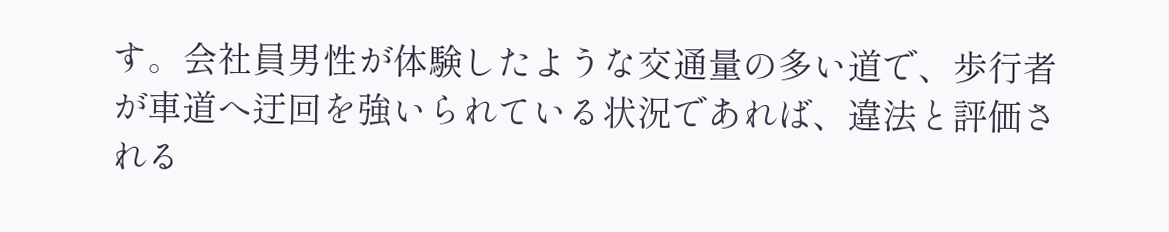す。会社員男性が体験したような交通量の多い道で、歩行者が車道へ迂回を強いられている状況であれば、違法と評価される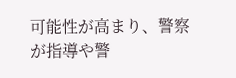可能性が高まり、警察が指導や警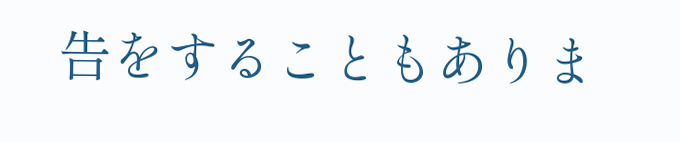告をすることもありま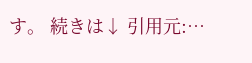す。 続きは↓ 引用元:…